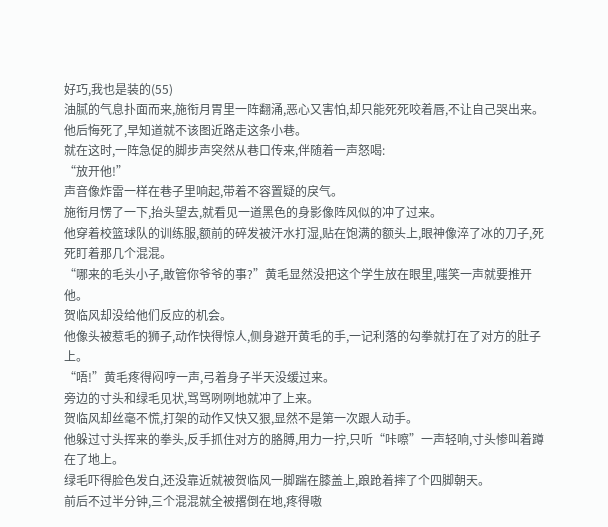好巧,我也是装的(55)
油腻的气息扑面而来,施衔月胃里一阵翻涌,恶心又害怕,却只能死死咬着唇,不让自己哭出来。
他后悔死了,早知道就不该图近路走这条小巷。
就在这时,一阵急促的脚步声突然从巷口传来,伴随着一声怒喝:
“放开他!”
声音像炸雷一样在巷子里响起,带着不容置疑的戾气。
施衔月愣了一下,抬头望去,就看见一道黑色的身影像阵风似的冲了过来。
他穿着校篮球队的训练服,额前的碎发被汗水打湿,贴在饱满的额头上,眼神像淬了冰的刀子,死死盯着那几个混混。
“哪来的毛头小子,敢管你爷爷的事?”黄毛显然没把这个学生放在眼里,嗤笑一声就要推开他。
贺临风却没给他们反应的机会。
他像头被惹毛的狮子,动作快得惊人,侧身避开黄毛的手,一记利落的勾拳就打在了对方的肚子上。
“唔!”黄毛疼得闷哼一声,弓着身子半天没缓过来。
旁边的寸头和绿毛见状,骂骂咧咧地就冲了上来。
贺临风却丝毫不慌,打架的动作又快又狠,显然不是第一次跟人动手。
他躲过寸头挥来的拳头,反手抓住对方的胳膊,用力一拧,只听“咔嚓”一声轻响,寸头惨叫着蹲在了地上。
绿毛吓得脸色发白,还没靠近就被贺临风一脚踹在膝盖上,踉跄着摔了个四脚朝天。
前后不过半分钟,三个混混就全被撂倒在地,疼得嗷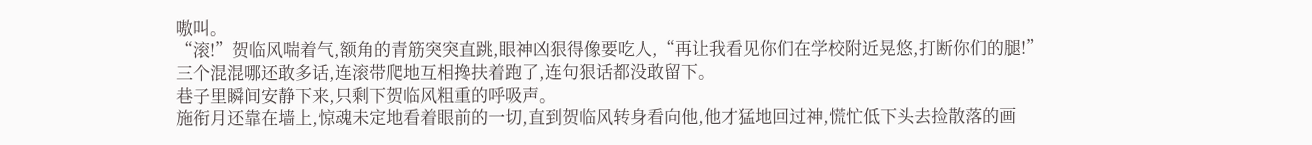嗷叫。
“滚!”贺临风喘着气,额角的青筋突突直跳,眼神凶狠得像要吃人,“再让我看见你们在学校附近晃悠,打断你们的腿!”
三个混混哪还敢多话,连滚带爬地互相搀扶着跑了,连句狠话都没敢留下。
巷子里瞬间安静下来,只剩下贺临风粗重的呼吸声。
施衔月还靠在墙上,惊魂未定地看着眼前的一切,直到贺临风转身看向他,他才猛地回过神,慌忙低下头去捡散落的画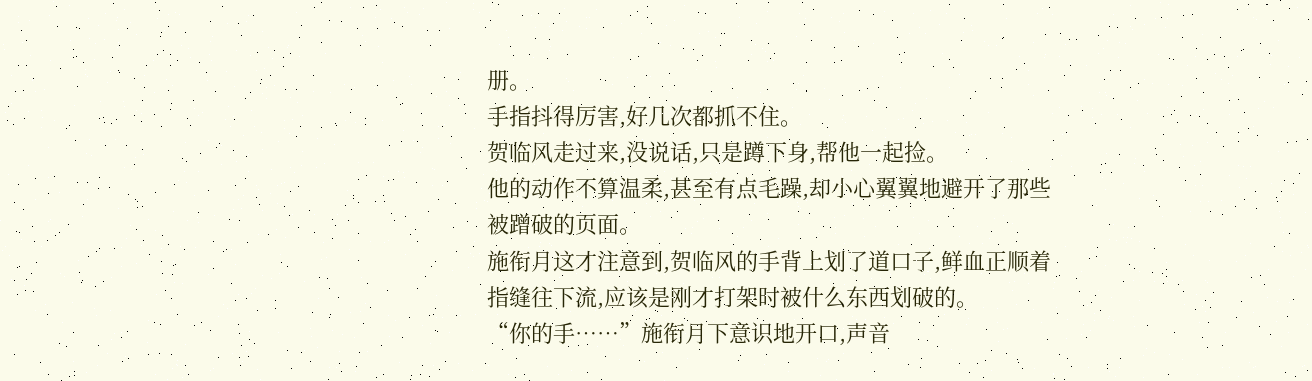册。
手指抖得厉害,好几次都抓不住。
贺临风走过来,没说话,只是蹲下身,帮他一起捡。
他的动作不算温柔,甚至有点毛躁,却小心翼翼地避开了那些被蹭破的页面。
施衔月这才注意到,贺临风的手背上划了道口子,鲜血正顺着指缝往下流,应该是刚才打架时被什么东西划破的。
“你的手……”施衔月下意识地开口,声音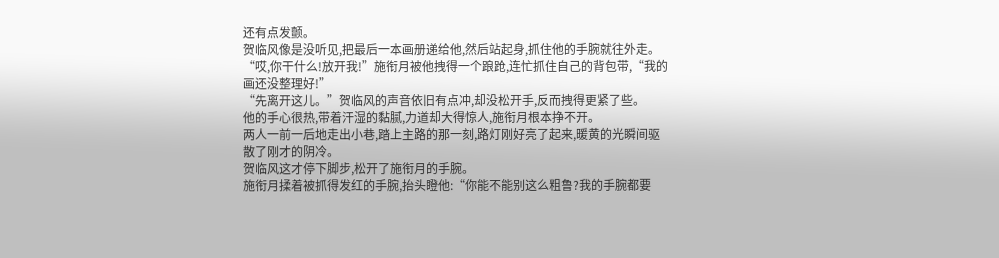还有点发颤。
贺临风像是没听见,把最后一本画册递给他,然后站起身,抓住他的手腕就往外走。
“哎,你干什么!放开我!”施衔月被他拽得一个踉跄,连忙抓住自己的背包带,“我的画还没整理好!”
“先离开这儿。”贺临风的声音依旧有点冲,却没松开手,反而拽得更紧了些。
他的手心很热,带着汗湿的黏腻,力道却大得惊人,施衔月根本挣不开。
两人一前一后地走出小巷,踏上主路的那一刻,路灯刚好亮了起来,暖黄的光瞬间驱散了刚才的阴冷。
贺临风这才停下脚步,松开了施衔月的手腕。
施衔月揉着被抓得发红的手腕,抬头瞪他:“你能不能别这么粗鲁?我的手腕都要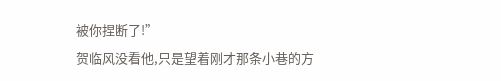被你捏断了!”
贺临风没看他,只是望着刚才那条小巷的方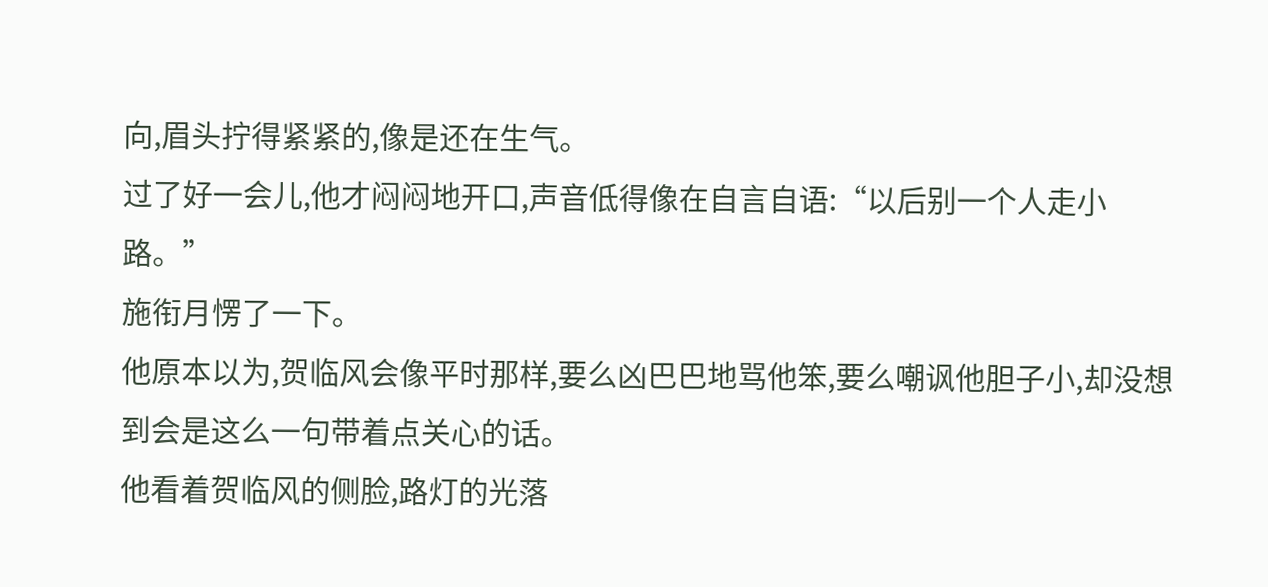向,眉头拧得紧紧的,像是还在生气。
过了好一会儿,他才闷闷地开口,声音低得像在自言自语:“以后别一个人走小路。”
施衔月愣了一下。
他原本以为,贺临风会像平时那样,要么凶巴巴地骂他笨,要么嘲讽他胆子小,却没想到会是这么一句带着点关心的话。
他看着贺临风的侧脸,路灯的光落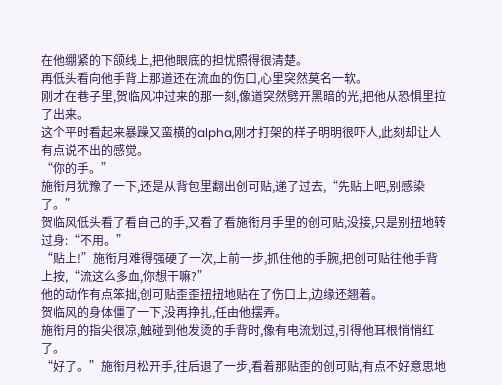在他绷紧的下颌线上,把他眼底的担忧照得很清楚。
再低头看向他手背上那道还在流血的伤口,心里突然莫名一软。
刚才在巷子里,贺临风冲过来的那一刻,像道突然劈开黑暗的光,把他从恐惧里拉了出来。
这个平时看起来暴躁又蛮横的alpha,刚才打架的样子明明很吓人,此刻却让人有点说不出的感觉。
“你的手。”
施衔月犹豫了一下,还是从背包里翻出创可贴,递了过去,“先贴上吧,别感染了。”
贺临风低头看了看自己的手,又看了看施衔月手里的创可贴,没接,只是别扭地转过身:“不用。”
“贴上!”施衔月难得强硬了一次,上前一步,抓住他的手腕,把创可贴往他手背上按,“流这么多血,你想干嘛?”
他的动作有点笨拙,创可贴歪歪扭扭地贴在了伤口上,边缘还翘着。
贺临风的身体僵了一下,没再挣扎,任由他摆弄。
施衔月的指尖很凉,触碰到他发烫的手背时,像有电流划过,引得他耳根悄悄红了。
“好了。”施衔月松开手,往后退了一步,看着那贴歪的创可贴,有点不好意思地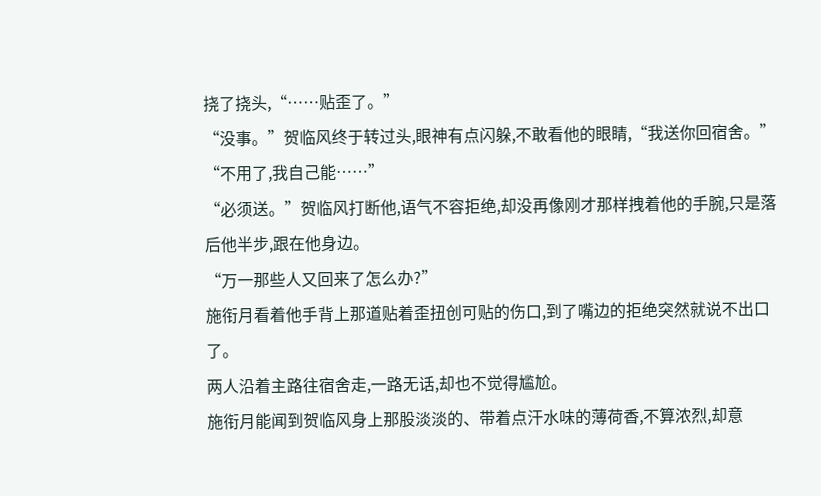挠了挠头,“……贴歪了。”
“没事。”贺临风终于转过头,眼神有点闪躲,不敢看他的眼睛,“我送你回宿舍。”
“不用了,我自己能……”
“必须送。”贺临风打断他,语气不容拒绝,却没再像刚才那样拽着他的手腕,只是落后他半步,跟在他身边。
“万一那些人又回来了怎么办?”
施衔月看着他手背上那道贴着歪扭创可贴的伤口,到了嘴边的拒绝突然就说不出口了。
两人沿着主路往宿舍走,一路无话,却也不觉得尴尬。
施衔月能闻到贺临风身上那股淡淡的、带着点汗水味的薄荷香,不算浓烈,却意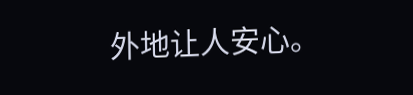外地让人安心。